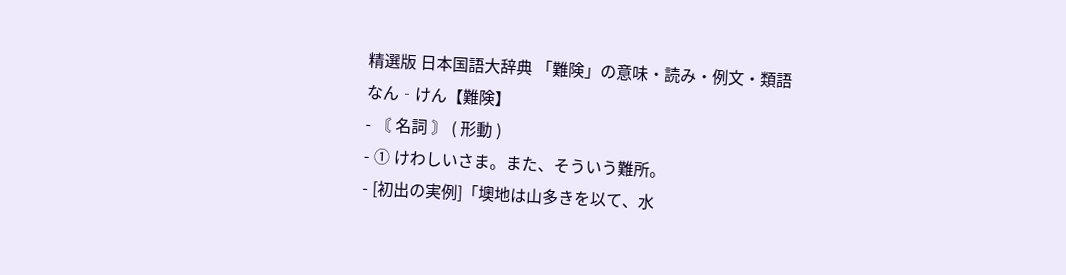精選版 日本国語大辞典 「難険」の意味・読み・例文・類語
なん‐けん【難険】
- 〘 名詞 〙 ( 形動 )
- ① けわしいさま。また、そういう難所。
- [初出の実例]「墺地は山多きを以て、水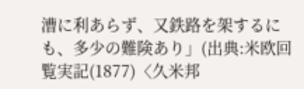漕に利あらず、又鉄路を架するにも、多少の難険あり」(出典:米欧回覧実記(1877)〈久米邦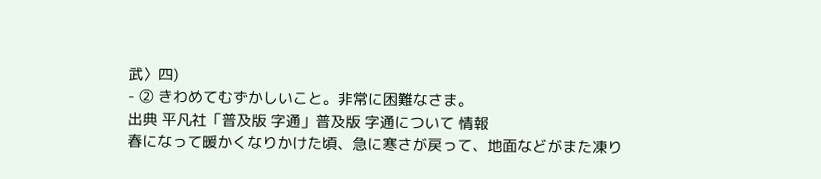武〉四)
- ② きわめてむずかしいこと。非常に困難なさま。
出典 平凡社「普及版 字通」普及版 字通について 情報
春になって暖かくなりかけた頃、急に寒さが戻って、地面などがまた凍り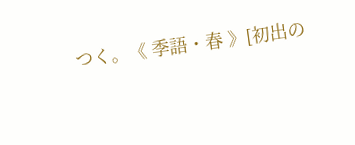つく。《 季語・春 》[初出の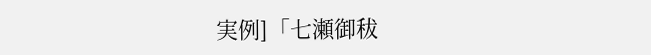実例]「七瀬御秡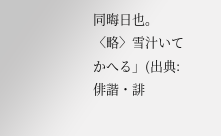同晦日也。〈略〉雪汁いてかへる」(出典:俳諧・誹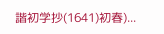諧初学抄(1641)初春)...